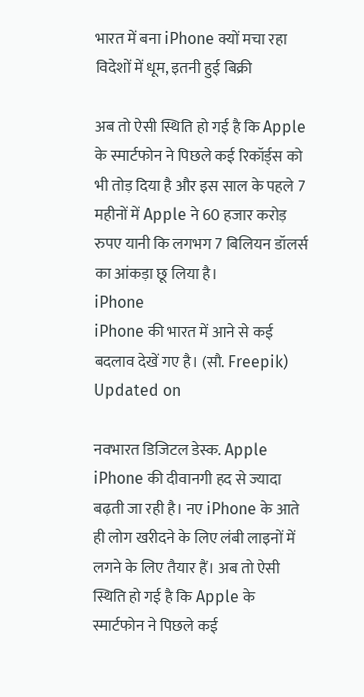भारत में बना iPhone क्यों मचा रहा विदेशों में धूम, इतनी हुई बिक्री

अब तो ऐसी स्थिति हो गई है कि Apple के स्मार्टफोन ने पिछले कई रिकॉर्ड्स को भी तोड़ दिया है और इस साल के पहले 7 महीनों में Apple ने 60 हजार करोड़ रुपए यानी कि लगभग 7 बिलियन डॉलर्स का आंकड़ा छू लिया है।
iPhone
iPhone की भारत में आने से कई बदलाव देखें गए है। (सौ. Freepik)
Updated on

नवभारत डिजिटल डेस्क. Apple iPhone की दीवानगी हद से ज्यादा बढ़ती जा रही है। नए iPhone के आते ही लोग खरीदने के लिए लंबी लाइनों में लगने के लिए तैयार हैं। अब तो ऐसी स्थिति हो गई है कि Apple के स्मार्टफोन ने पिछले कई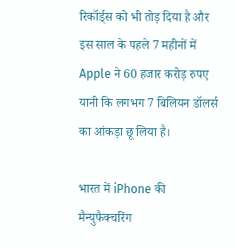रिकॉर्ड्स को भी तोड़ दिया है और इस साल के पहले 7 महीनों में Apple ने 60 हजार करोड़ रुपए यानी कि लगभग 7 बिलियन डॉलर्स का आंकड़ा छू लिया है।

भारत में iPhone की मैन्युफैक्चरिंग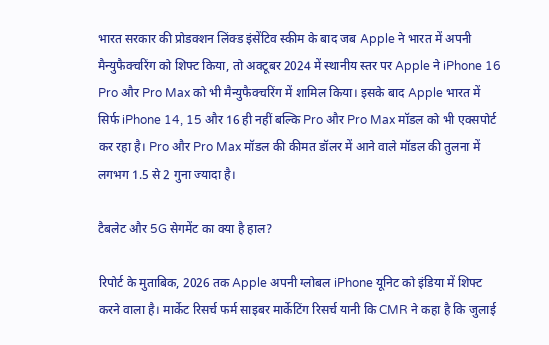भारत सरकार की प्रोडक्शन लिंक्ड इंसेंटिव स्कीम के बाद जब Apple ने भारत में अपनी मैन्युफैक्चरिंग को शिफ्ट किया, तो अक्टूबर 2024 में स्थानीय स्तर पर Apple ने iPhone 16 Pro और Pro Max को भी मैन्युफैक्चरिंग में शामिल किया। इसके बाद Apple भारत में सिर्फ iPhone 14, 15 और 16 ही नहीं बल्कि Pro और Pro Max मॉडल को भी एक्सपोर्ट कर रहा है। Pro और Pro Max मॉडल की कीमत डॉलर में आने वाले मॉडल की तुलना में लगभग 1.5 से 2 गुना ज्यादा है।

टैबलेट और 5G सेगमेंट का क्या है हाल?

रिपोर्ट के मुताबिक, 2026 तक Apple अपनी ग्लोबल iPhone यूनिट को इंडिया में शिफ्ट करने वाला है। मार्केट रिसर्च फर्म साइबर मार्केटिंग रिसर्च यानी कि CMR ने कहा है कि जुलाई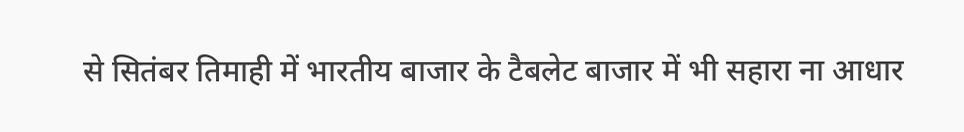से सितंबर तिमाही में भारतीय बाजार के टैबलेट बाजार में भी सहारा ना आधार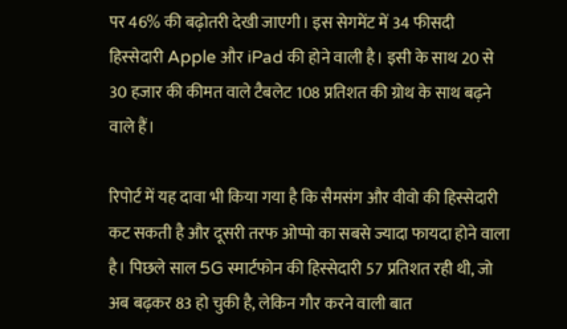पर 46% की बढ़ोतरी देखी जाएगी। इस सेगमेंट में 34 फीसदी हिस्सेदारी Apple और iPad की होने वाली है। इसी के साथ 20 से 30 हजार की कीमत वाले टैबलेट 108 प्रतिशत की ग्रोथ के साथ बढ़ने वाले हैं।

रिपोर्ट में यह दावा भी किया गया है कि सैमसंग और वीवो की हिस्सेदारी कट सकती है और दूसरी तरफ ओप्पो का सबसे ज्यादा फायदा होने वाला है। पिछले साल 5G स्मार्टफोन की हिस्सेदारी 57 प्रतिशत रही थी, जो अब बढ़कर 83 हो चुकी है, लेकिन गौर करने वाली बात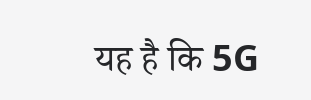यह है कि 5G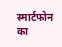स्मार्टफोन का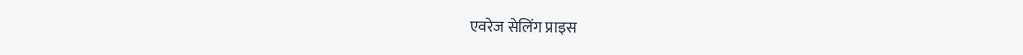एवरेज सेलिंग प्राइस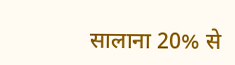सालाना 20% से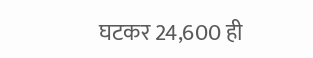घटकर 24,600 ही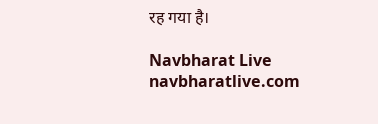रह गया है।

Navbharat Live
navbharatlive.com